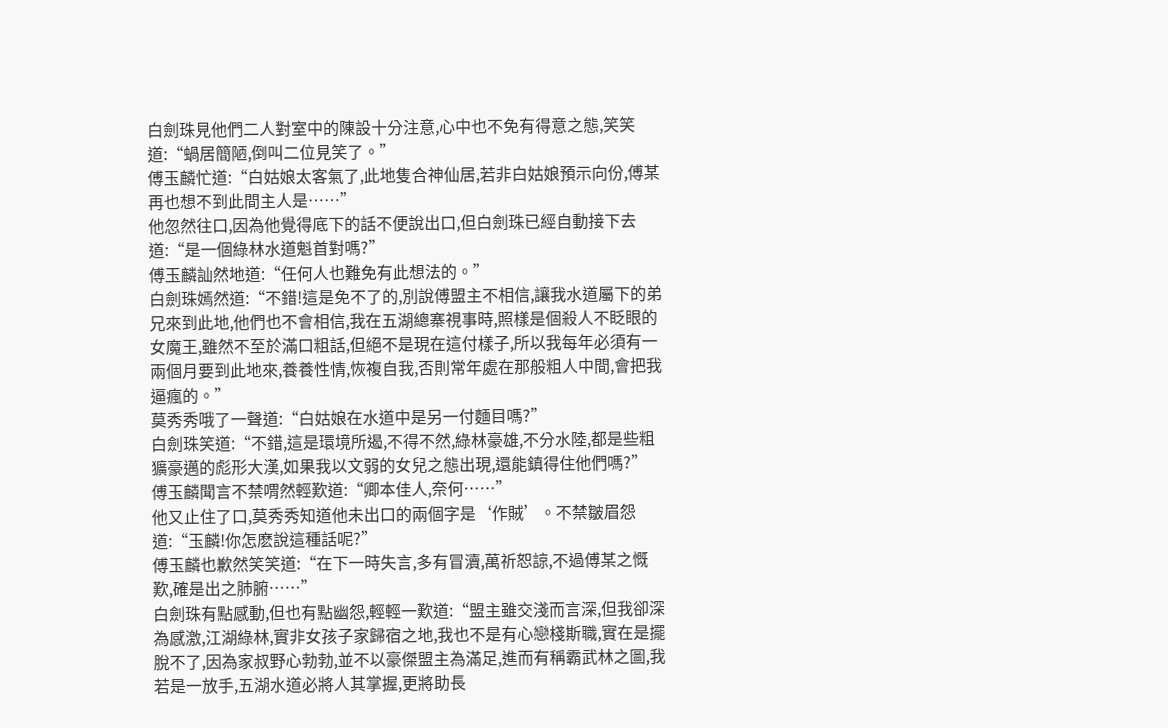白劍珠見他們二人對室中的陳設十分注意,心中也不免有得意之態,笑笑道:“蝸居簡陋,倒叫二位見笑了。”
傅玉麟忙道:“白姑娘太客氣了,此地隻合神仙居,若非白姑娘預示向份,傅某再也想不到此間主人是……”
他忽然往口,因為他覺得底下的話不便說出口,但白劍珠已經自動接下去道:“是一個綠林水道魁首對嗎?”
傅玉麟訕然地道:“任何人也難免有此想法的。”
白劍珠嫣然道:“不錯!這是免不了的,別說傅盟主不相信,讓我水道屬下的弟兄來到此地,他們也不會相信,我在五湖總寨視事時,照樣是個殺人不眨眼的女魔王,雖然不至於滿口粗話,但絕不是現在這付樣子,所以我每年必須有一兩個月要到此地來,養養性情,恢複自我,否則常年處在那般粗人中間,會把我逼瘋的。”
莫秀秀哦了一聲道:“白姑娘在水道中是另一付麵目嗎?”
白劍珠笑道:“不錯,這是環境所遏,不得不然,綠林豪雄,不分水陸,都是些粗獷豪邁的彪形大漢,如果我以文弱的女兒之態出現,還能鎮得住他們嗎?”
傅玉麟聞言不禁喟然輕歎道:“卿本佳人,奈何……”
他又止住了口,莫秀秀知道他未出口的兩個字是‘作賊’。不禁皺眉怨道:“玉麟!你怎麽說這種話呢?”
傅玉麟也歉然笑笑道:“在下一時失言,多有冒瀆,萬祈恕諒,不過傅某之慨歎,確是出之肺腑……”
白劍珠有點感動,但也有點幽怨,輕輕一歎道:“盟主雖交淺而言深,但我卻深為感激,江湖綠林,實非女孩子家歸宿之地,我也不是有心戀棧斯職,實在是擺脫不了,因為家叔野心勃勃,並不以豪傑盟主為滿足,進而有稱霸武林之圖,我若是一放手,五湖水道必將人其掌握,更將助長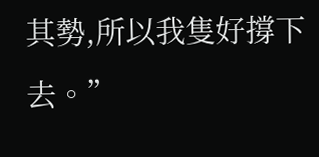其勢,所以我隻好撐下去。”